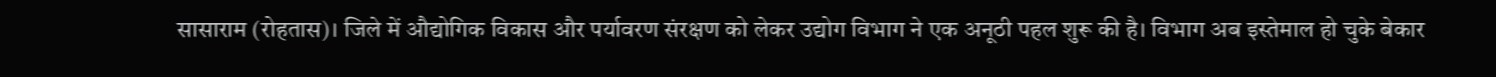सासाराम (रोहतास)। जिले में औद्योगिक विकास और पर्यावरण संरक्षण को लेकर उद्योग विभाग ने एक अनूठी पहल शुरू की है। विभाग अब इस्तेमाल हो चुके बेकार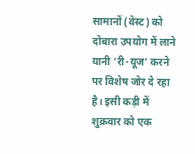सामानों (वेस्ट) को दोबारा उपयोग में लाने यानी ‘री-यूज’ करने पर विशेष जोर दे रहा है। इसी कड़ी में शुक्रवार को एक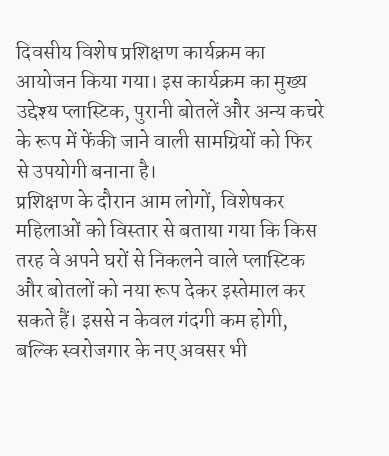दिवसीय विशेष प्रशिक्षण कार्यक्रम का आयोजन किया गया। इस कार्यक्रम का मुख्य उद्देश्य प्लास्टिक, पुरानी बोतलें और अन्य कचरे के रूप में फेंकी जाने वाली सामग्रियों को फिर से उपयोगी बनाना है।
प्रशिक्षण के दौरान आम लोगों, विशेषकर महिलाओं को विस्तार से बताया गया कि किस तरह वे अपने घरों से निकलने वाले प्लास्टिक और बोतलों को नया रूप देकर इस्तेमाल कर सकते हैं। इससे न केवल गंदगी कम होगी, बल्कि स्वरोजगार के नए अवसर भी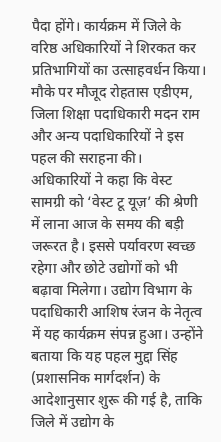पैदा होंगे। कार्यक्रम में जिले के वरिष्ठ अधिकारियों ने शिरकत कर प्रतिभागियों का उत्साहवर्धन किया। मौके पर मौजूद रोहतास एडीएम, जिला शिक्षा पदाधिकारी मदन राम और अन्य पदाधिकारियों ने इस पहल की सराहना की।
अधिकारियों ने कहा कि वेस्ट सामग्री को ‘वेस्ट टू यूज़’ की श्रेणी में लाना आज के समय की बड़ी जरूरत है। इससे पर्यावरण स्वच्छ रहेगा और छोटे उद्योगों को भी बढ़ावा मिलेगा। उद्योग विभाग के पदाधिकारी आशिष रंजन के नेतृत्व में यह कार्यक्रम संपन्न हुआ। उन्होंने बताया कि यह पहल मुद्दा सिंह (प्रशासनिक मार्गदर्शन) के आदेशानुसार शुरू की गई है, ताकि जिले में उद्योग के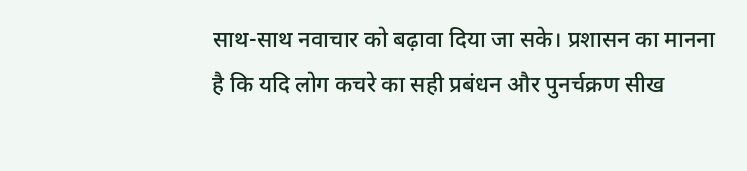साथ-साथ नवाचार को बढ़ावा दिया जा सके। प्रशासन का मानना है कि यदि लोग कचरे का सही प्रबंधन और पुनर्चक्रण सीख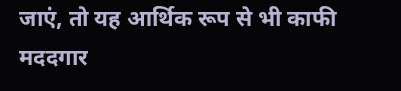जाएं, तो यह आर्थिक रूप से भी काफी मददगार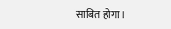साबित होगा।